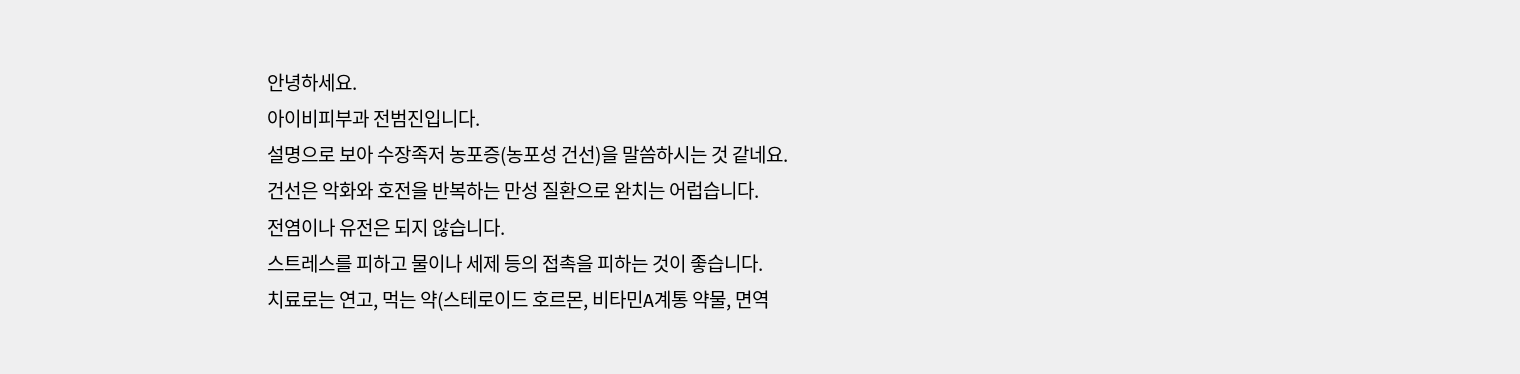안녕하세요.
아이비피부과 전범진입니다.
설명으로 보아 수장족저 농포증(농포성 건선)을 말씀하시는 것 같네요.
건선은 악화와 호전을 반복하는 만성 질환으로 완치는 어럽습니다.
전염이나 유전은 되지 않습니다.
스트레스를 피하고 물이나 세제 등의 접촉을 피하는 것이 좋습니다.
치료로는 연고, 먹는 약(스테로이드 호르몬, 비타민A계통 약물, 면역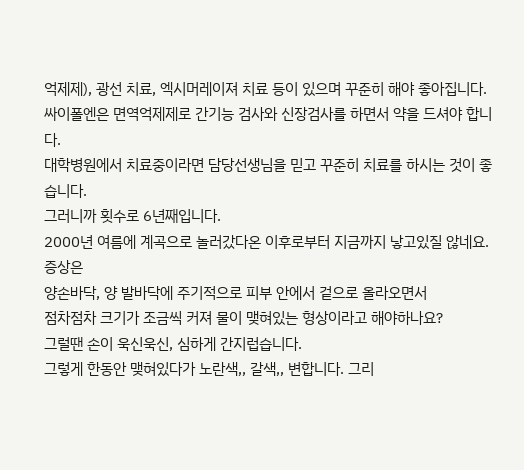억제제), 광선 치료, 엑시머레이져 치료 등이 있으며 꾸준히 해야 좋아집니다.
싸이폴엔은 면역억제제로 간기능 검사와 신장검사를 하면서 약을 드셔야 합니다.
대학병원에서 치료중이라면 담당선생님을 믿고 꾸준히 치료를 하시는 것이 좋습니다.
그러니까 횟수로 6년째입니다.
2000년 여름에 계곡으로 놀러갔다온 이후로부터 지금까지 낳고있질 않네요.
증상은
양손바닥, 양 발바닥에 주기적으로 피부 안에서 겉으로 올라오면서
점차점차 크기가 조금씩 커져 물이 맺혀있는 형상이라고 해야하나요?
그럴땐 손이 욱신욱신, 심하게 간지럽습니다.
그렇게 한동안 맺혀있다가 노란색,, 갈색,, 변합니다. 그리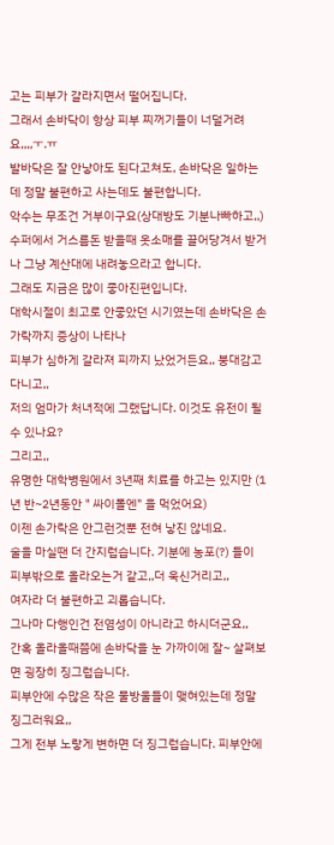고는 피부가 갈라지면서 떨어집니다.
그래서 손바닥이 항상 피부 찌꺼기들이 너덜거려요,,,,ㅜ.ㅠ
발바닥은 잘 안낳아도 된다고쳐도, 손바닥은 일하는데 정말 불편하고 사는데도 불편합니다.
악수는 무조건 거부이구요(상대방도 기분나빠하고,,)
수퍼에서 거스름돈 받을때 옷소매를 끌어당겨서 받거나 그냥 계산대에 내려놓으라고 합니다.
그래도 지금은 많이 좋아진편입니다.
대학시절이 최고로 안좋았던 시기였는데 손바닥은 손가락까지 증상이 나타나
피부가 심하게 갈라져 피까지 났었거든요,, 붕대감고 다니고,,
저의 엄마가 처녀적에 그랬답니다. 이것도 유전이 될수 있나요?
그리고,,
유명한 대학병원에서 3년째 치료를 하고는 있지만 (1년 반~2년동안 " 싸이폴엔" 을 먹었어요)
이젠 손가락은 안그런것뿐 전혀 낳진 않네요.
술을 마실땐 더 간지럽습니다. 기분에 농포(?) 들이 피부밖으로 올라오는거 같고,,더 욱신거리고,,
여자라 더 불편하고 괴롭습니다.
그나마 다행인건 전염성이 아니라고 하시더군요,,
간혹 올라올때쯤에 손바닥을 눈 가까이에 잘~ 살펴보면 굉장히 징그럽습니다.
피부안에 수많은 작은 물방울들이 맺혀있는데 정말 징그러워요,,
그게 전부 노랗게 변하면 더 징그럽습니다. 피부안에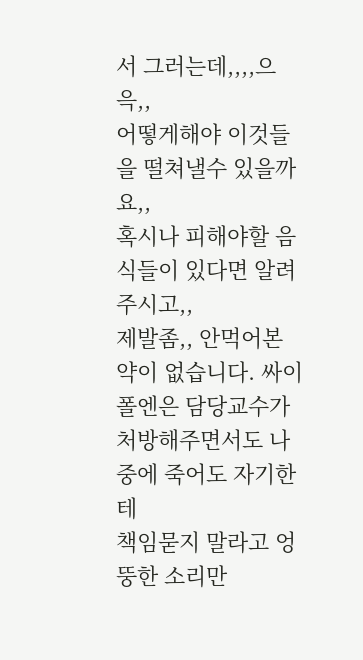서 그러는데,,,,으윽,,
어떻게해야 이것들을 떨쳐낼수 있을까요,,
혹시나 피해야할 음식들이 있다면 알려주시고,,
제발좀,, 안먹어본 약이 없습니다. 싸이폴엔은 담당교수가 처방해주면서도 나중에 죽어도 자기한테
책임묻지 말라고 엉뚱한 소리만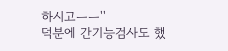하시고ㅡㅡ''
덕분에 간기능검사도 했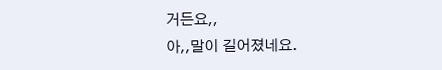거든요,,
아,,말이 길어졌네요.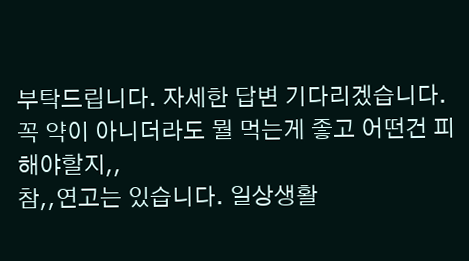부탁드립니다. 자세한 답변 기다리겠습니다.
꼭 약이 아니더라도 뭘 먹는게 좋고 어떤건 피해야할지,,
참,,연고는 있습니다. 일상생활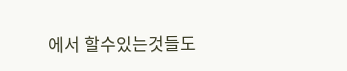에서 할수있는것들도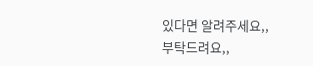있다면 알려주세요,,
부탁드려요,,